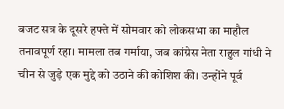बजट सत्र के दूसरे हफ्ते में सोमवार को लोकसभा का माहौल तनावपूर्ण रहा। मामला तब गर्माया, जब कांग्रेस नेता राहुल गांधी ने चीन से जुड़े एक मुद्दे को उठाने की कोशिश की। उन्होंने पूर्व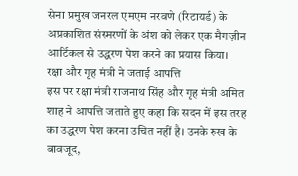सेना प्रमुख जनरल एमएम नरवणे (रिटायर्ड) के अप्रकाशित संस्मरणों के अंश को लेकर एक मैगज़ीन आर्टिकल से उद्धरण पेश करने का प्रयास किया।
रक्षा और गृह मंत्री ने जताई आपत्ति
इस पर रक्षा मंत्री राजनाथ सिंह और गृह मंत्री अमित शाह ने आपत्ति जताते हुए कहा कि सदन में इस तरह का उद्धरण पेश करना उचित नहीं है। उनके रुख के बावजूद,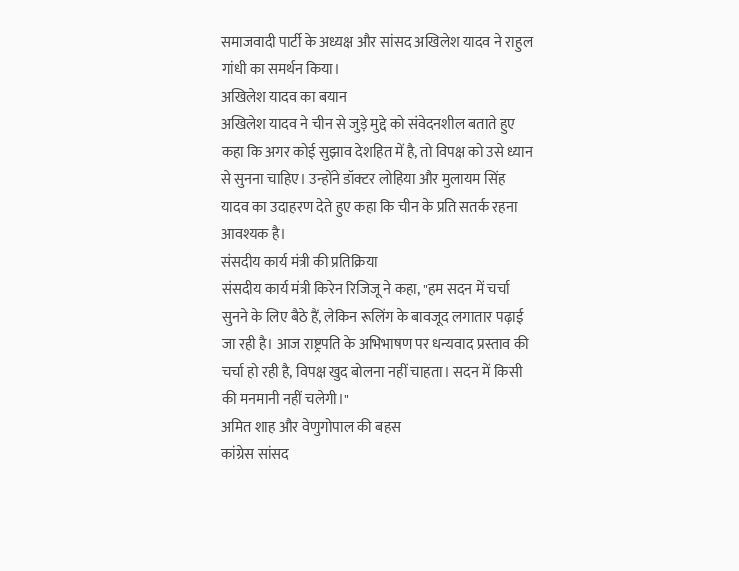समाजवादी पार्टी के अध्यक्ष और सांसद अखिलेश यादव ने राहुल गांधी का समर्थन किया।
अखिलेश यादव का बयान
अखिलेश यादव ने चीन से जुड़े मुद्दे को संवेदनशील बताते हुए कहा कि अगर कोई सुझाव देशहित में है, तो विपक्ष को उसे ध्यान से सुनना चाहिए। उन्होंने डॉक्टर लोहिया और मुलायम सिंह यादव का उदाहरण देते हुए कहा कि चीन के प्रति सतर्क रहना आवश्यक है।
संसदीय कार्य मंत्री की प्रतिक्रिया
संसदीय कार्य मंत्री किरेन रिजिजू ने कहा, "हम सदन में चर्चा सुनने के लिए बैठे हैं, लेकिन रूलिंग के बावजूद लगातार पढ़ाई जा रही है। आज राष्ट्रपति के अभिभाषण पर धन्यवाद प्रस्ताव की चर्चा हो रही है, विपक्ष खुद बोलना नहीं चाहता। सदन में किसी की मनमानी नहीं चलेगी।"
अमित शाह और वेणुगोपाल की बहस
कांग्रेस सांसद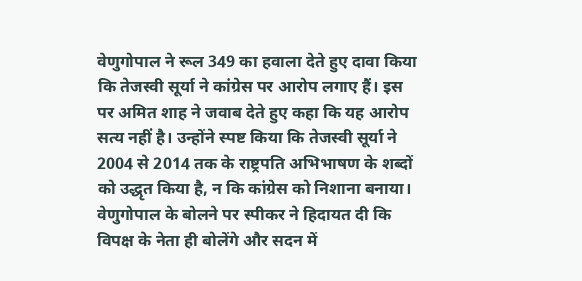वेणुगोपाल ने रूल 349 का हवाला देते हुए दावा किया कि तेजस्वी सूर्या ने कांग्रेस पर आरोप लगाए हैं। इस पर अमित शाह ने जवाब देते हुए कहा कि यह आरोप सत्य नहीं है। उन्होंने स्पष्ट किया कि तेजस्वी सूर्या ने 2004 से 2014 तक के राष्ट्रपति अभिभाषण के शब्दों को उद्धृत किया है, न कि कांग्रेस को निशाना बनाया।
वेणुगोपाल के बोलने पर स्पीकर ने हिदायत दी कि विपक्ष के नेता ही बोलेंगे और सदन में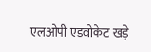एलओपी एडवोकेट खड़े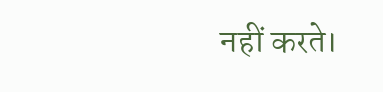नहीं करते।